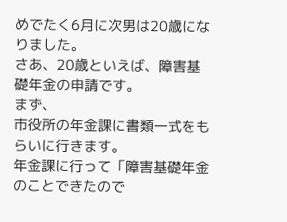めでたく6月に次男は20歳になりました。
さあ、20歳といえば、障害基礎年金の申請です。
まず、
市役所の年金課に書類一式をもらいに行きます。
年金課に行って「障害基礎年金のことできたので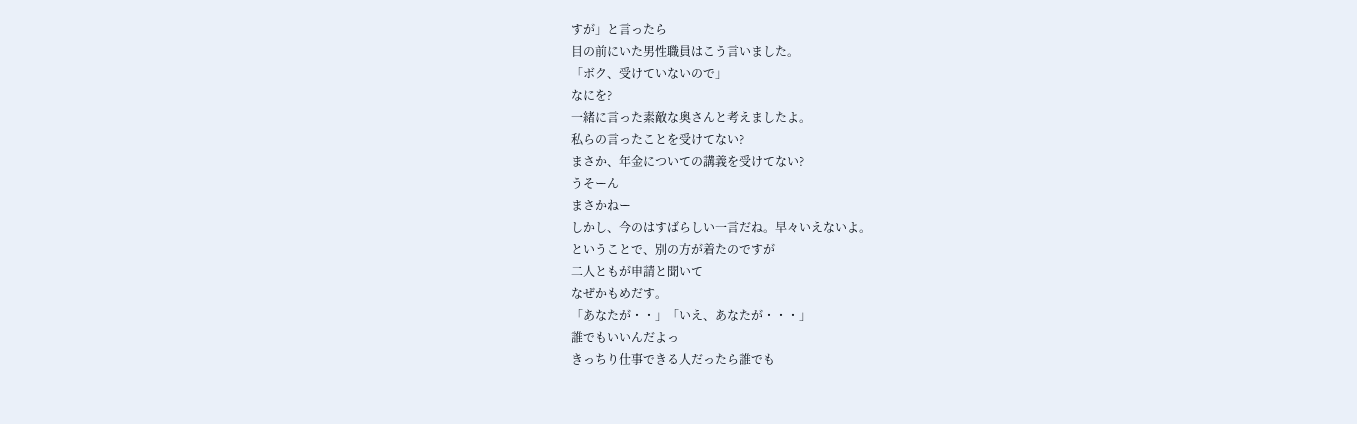すが」と言ったら
目の前にいた男性職員はこう言いました。
「ボク、受けていないので」
なにを?
一緒に言った素敵な奥さんと考えましたよ。
私らの言ったことを受けてない?
まさか、年金についての講義を受けてない?
うそーん
まさかねー
しかし、今のはすばらしい一言だね。早々いえないよ。
ということで、別の方が着たのですが
二人ともが申請と聞いて
なぜかもめだす。
「あなたが・・」「いえ、あなたが・・・」
誰でもいいんだよっ
きっちり仕事できる人だったら誰でも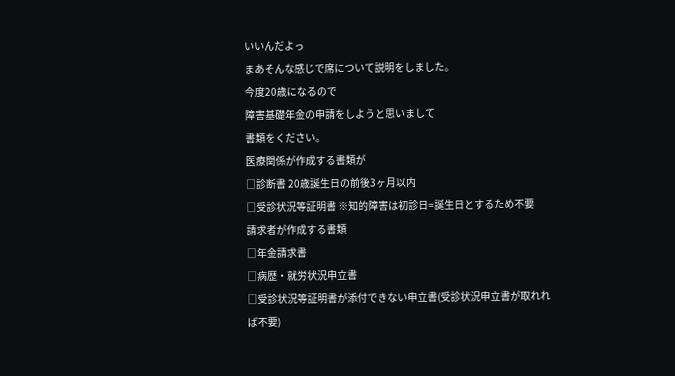いいんだよっ
まあそんな感じで席について説明をしました。
今度20歳になるので
障害基礎年金の申請をしようと思いまして
書類をください。
医療関係が作成する書類が
□診断書 20歳誕生日の前後3ヶ月以内
□受診状況等証明書 ※知的障害は初診日=誕生日とするため不要
請求者が作成する書類
□年金請求書
□病歴・就労状況申立書
□受診状況等証明書が添付できない申立書(受診状況申立書が取れれば不要)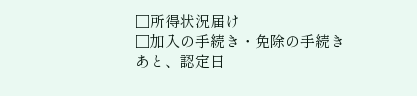□所得状況届け
□加入の手続き・免除の手続き
あと、認定日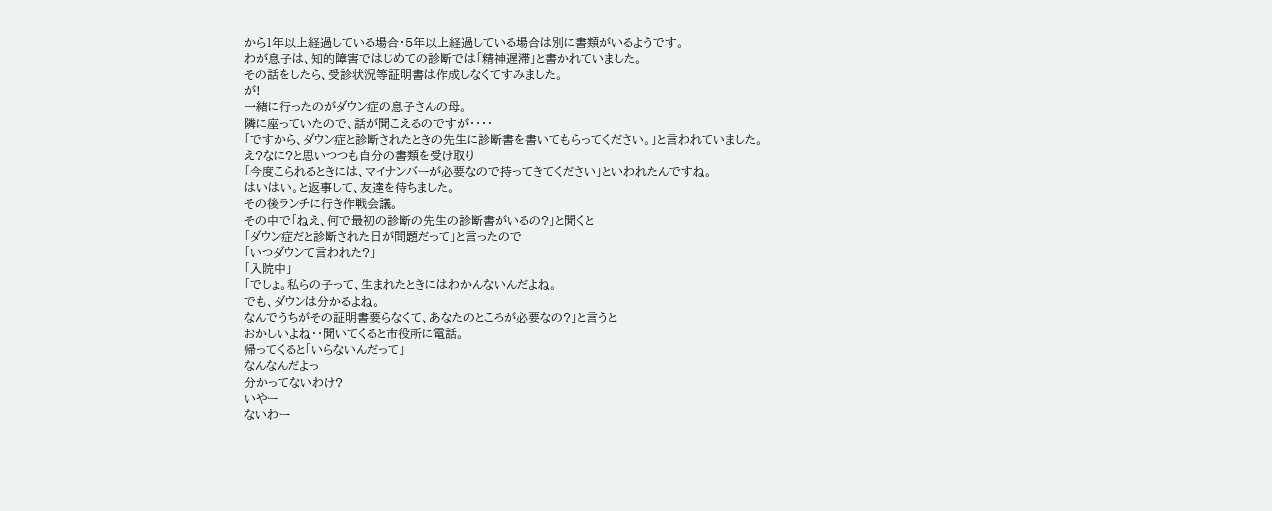から1年以上経過している場合・5年以上経過している場合は別に書類がいるようです。
わが息子は、知的障害ではじめての診断では「精神遅滞」と書かれていました。
その話をしたら、受診状況等証明書は作成しなくてすみました。
が!
一緒に行ったのがダウン症の息子さんの母。
隣に座っていたので、話が聞こえるのですが・・・・
「ですから、ダウン症と診断されたときの先生に診断書を書いてもらってください。」と言われていました。
え?なに?と思いつつも自分の書類を受け取り
「今度こられるときには、マイナンバーが必要なので持ってきてください」といわれたんですね。
はいはい。と返事して、友達を待ちました。
その後ランチに行き作戦会議。
その中で「ねえ、何で最初の診断の先生の診断書がいるの?」と聞くと
「ダウン症だと診断された日が問題だって」と言ったので
「いつダウンて言われた?」
「入院中」
「でしょ。私らの子って、生まれたときにはわかんないんだよね。
でも、ダウンは分かるよね。
なんでうちがその証明書要らなくて、あなたのところが必要なの?」と言うと
おかしいよね・・聞いてくると市役所に電話。
帰ってくると「いらないんだって」
なんなんだよっ
分かってないわけ?
いやー
ないわー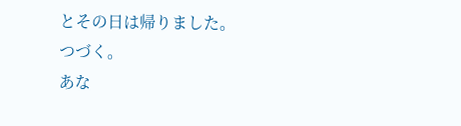とその日は帰りました。
つづく。
あな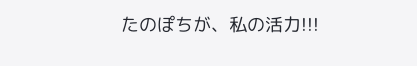たのぽちが、私の活力!!!